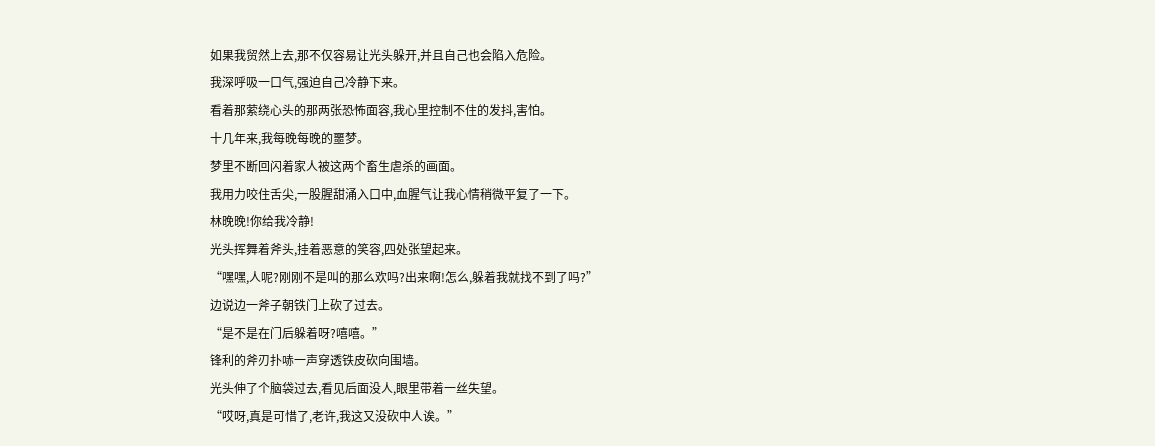如果我贸然上去,那不仅容易让光头躲开,并且自己也会陷入危险。
我深呼吸一口气,强迫自己冷静下来。
看着那萦绕心头的那两张恐怖面容,我心里控制不住的发抖,害怕。
十几年来,我每晚每晚的噩梦。
梦里不断回闪着家人被这两个畜生虐杀的画面。
我用力咬住舌尖,一股腥甜涌入口中,血腥气让我心情稍微平复了一下。
林晚晚!你给我冷静!
光头挥舞着斧头,挂着恶意的笑容,四处张望起来。
“嘿嘿,人呢?刚刚不是叫的那么欢吗?出来啊!怎么,躲着我就找不到了吗?”
边说边一斧子朝铁门上砍了过去。
“是不是在门后躲着呀?嘻嘻。”
锋利的斧刃扑哧一声穿透铁皮砍向围墙。
光头伸了个脑袋过去,看见后面没人,眼里带着一丝失望。
“哎呀,真是可惜了,老许,我这又没砍中人诶。”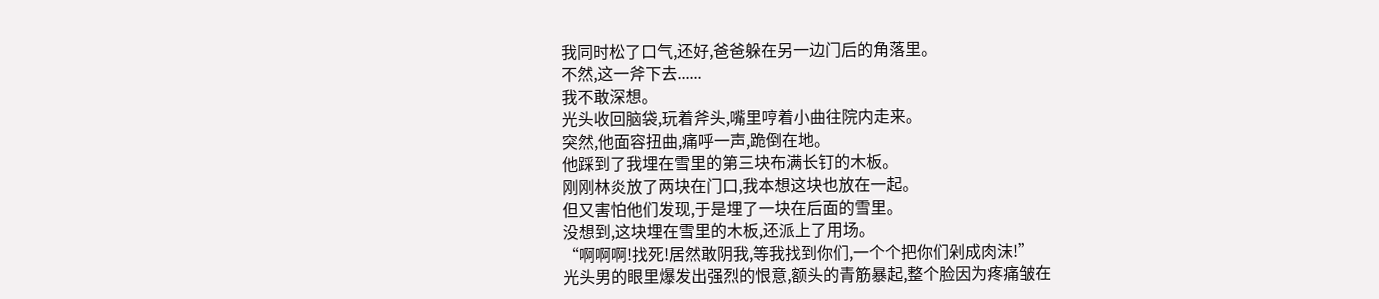我同时松了口气,还好,爸爸躲在另一边门后的角落里。
不然,这一斧下去......
我不敢深想。
光头收回脑袋,玩着斧头,嘴里哼着小曲往院内走来。
突然,他面容扭曲,痛呼一声,跪倒在地。
他踩到了我埋在雪里的第三块布满长钉的木板。
刚刚林炎放了两块在门口,我本想这块也放在一起。
但又害怕他们发现,于是埋了一块在后面的雪里。
没想到,这块埋在雪里的木板,还派上了用场。
“啊啊啊!找死!居然敢阴我,等我找到你们,一个个把你们剁成肉沫!”
光头男的眼里爆发出强烈的恨意,额头的青筋暴起,整个脸因为疼痛皱在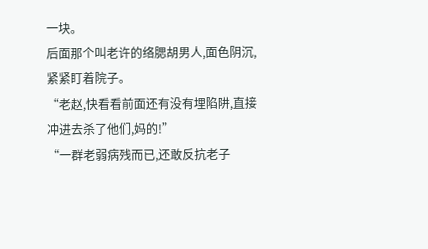一块。
后面那个叫老许的络腮胡男人,面色阴沉,紧紧盯着院子。
“老赵,快看看前面还有没有埋陷阱,直接冲进去杀了他们,妈的!”
“一群老弱病残而已,还敢反抗老子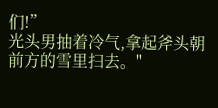们!”
光头男抽着冷气,拿起斧头朝前方的雪里扫去。"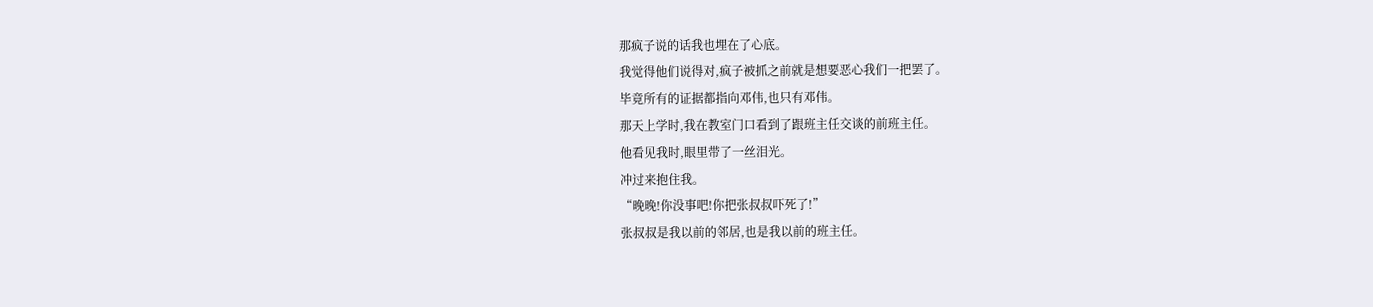那疯子说的话我也埋在了心底。
我觉得他们说得对,疯子被抓之前就是想要恶心我们一把罢了。
毕竟所有的证据都指向邓伟,也只有邓伟。
那天上学时,我在教室门口看到了跟班主任交谈的前班主任。
他看见我时,眼里带了一丝泪光。
冲过来抱住我。
“晚晚!你没事吧!你把张叔叔吓死了!”
张叔叔是我以前的邻居,也是我以前的班主任。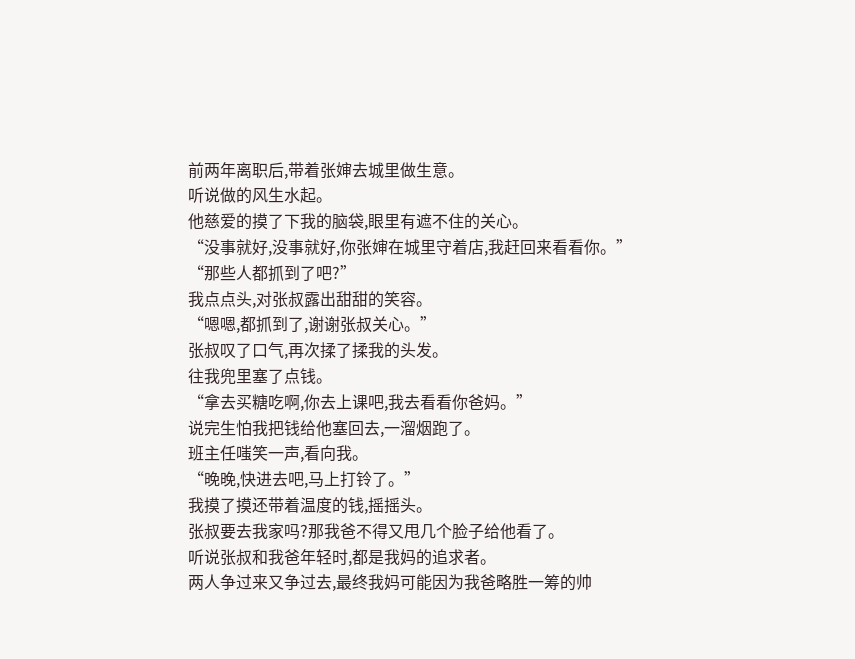前两年离职后,带着张婶去城里做生意。
听说做的风生水起。
他慈爱的摸了下我的脑袋,眼里有遮不住的关心。
“没事就好,没事就好,你张婶在城里守着店,我赶回来看看你。”
“那些人都抓到了吧?”
我点点头,对张叔露出甜甜的笑容。
“嗯嗯,都抓到了,谢谢张叔关心。”
张叔叹了口气,再次揉了揉我的头发。
往我兜里塞了点钱。
“拿去买糖吃啊,你去上课吧,我去看看你爸妈。”
说完生怕我把钱给他塞回去,一溜烟跑了。
班主任嗤笑一声,看向我。
“晚晚,快进去吧,马上打铃了。”
我摸了摸还带着温度的钱,摇摇头。
张叔要去我家吗?那我爸不得又甩几个脸子给他看了。
听说张叔和我爸年轻时,都是我妈的追求者。
两人争过来又争过去,最终我妈可能因为我爸略胜一筹的帅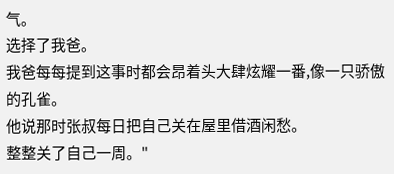气。
选择了我爸。
我爸每每提到这事时都会昂着头大肆炫耀一番,像一只骄傲的孔雀。
他说那时张叔每日把自己关在屋里借酒闲愁。
整整关了自己一周。"